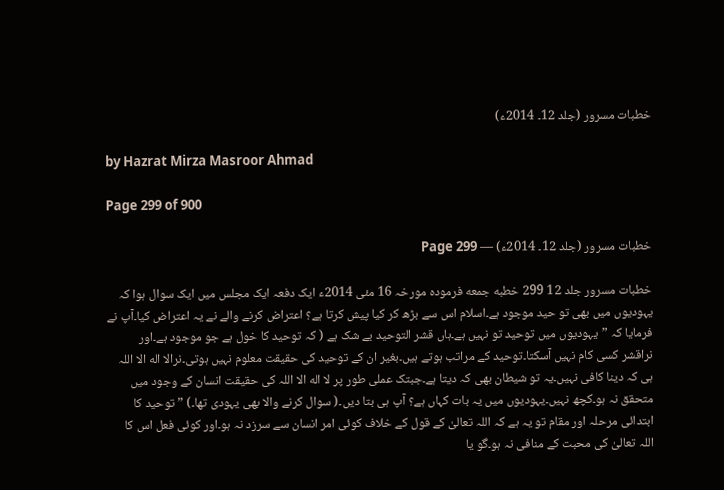خطبات مسرور (جلد 12۔ 2014ء)

by Hazrat Mirza Masroor Ahmad

Page 299 of 900

خطبات مسرور (جلد 12۔ 2014ء) — Page 299

خطبات مسرور جلد 12 299 خطبه جمعه فرمودہ مورخہ 16 مئی 2014ء ایک دفعہ ایک مجلس میں ایک سوال ہوا کہ یہودیوں میں بھی تو حید موجود ہے۔اسلام اس سے بڑھ کر کیا پیش کرتا ہے؟ اعتراض کرنے والے نے یہ اعتراض کیا۔آپ نے فرمایا کہ ”یہودیوں میں توحید تو نہیں ہے۔ہاں قشر التوحید بے شک ہے ( کہ توحید کا خول ہے جو موجود ہے۔اور نراقشر کسی کام نہیں آسکتا۔توحید کے مراتب ہوتے ہیں۔بغیر ان کے توحید کی حقیقت معلوم نہیں ہوتی۔نرالا اله الا اللہ ہی کہ دینا کافی نہیں۔یہ تو شیطان بھی کہ دیتا ہے۔جبتک عملی طور پر لا اله الا اللہ کی حقیقت انسان کے وجود میں متحقق نہ ہو۔کچھ نہیں۔یہودیوں میں یہ بات کہاں ہے؟ آپ ہی بتا دیں۔( سوال کرنے والا بھی یہودی تھا۔) ” توحید کا ابتدائی مرحلہ اور مقام تو یہ ہے کہ اللہ تعالیٰ کے قول کے خلاف کوئی امر انسان سے سرزد نہ ہو۔اور کوئی فعل اس کا اللہ تعالیٰ کی محبت کے منافی نہ ہو۔گو یا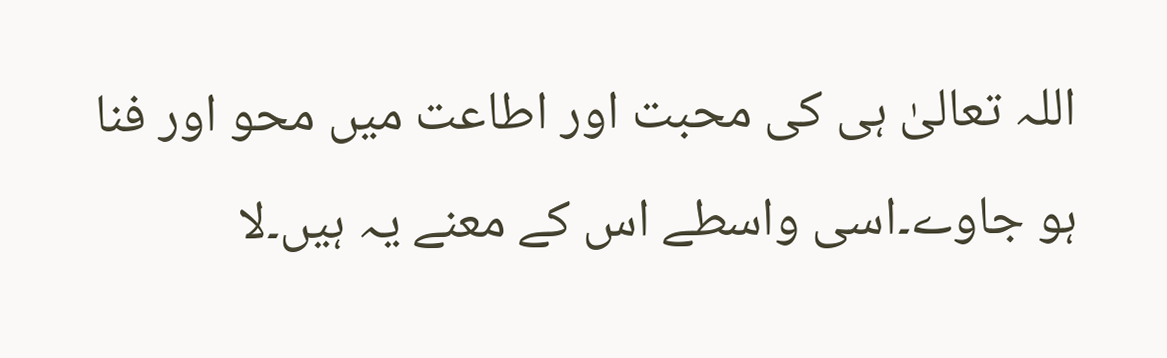اللہ تعالیٰ ہی کی محبت اور اطاعت میں محو اور فنا ہو جاوے۔اسی واسطے اس کے معنے یہ ہیں۔لا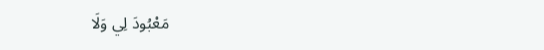مَعْبُودَ لِي وَلَا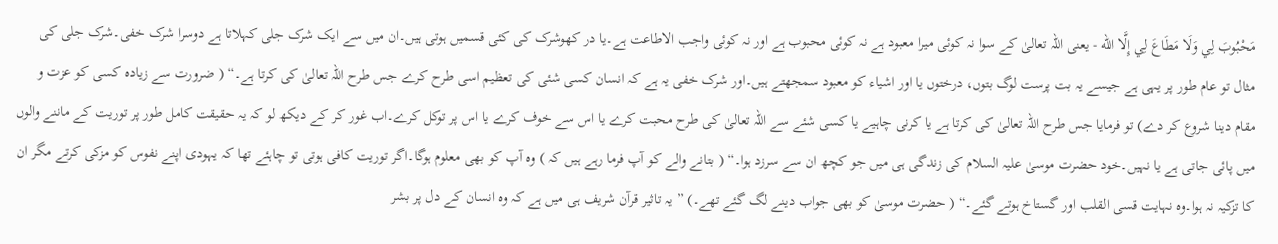مَحْبُوبَ لِي وَلَا مَطَاعَ لِي إِلَّا الله - یعنی اللہ تعالیٰ کے سوا نہ کوئی میرا معبود ہے نہ کوئی محبوب ہے اور نہ کوئی واجب الاطاعت ہے۔یا در کھوشرک کی کئی قسمیں ہوتی ہیں۔ان میں سے ایک شرک جلی کہلاتا ہے دوسرا شرک خفی۔شرک جلی کی مثال تو عام طور پر یہی ہے جیسے یہ بت پرست لوگ بتوں، درختوں یا اور اشیاء کو معبود سمجھتے ہیں۔اور شرک خفی یہ ہے کہ انسان کسی شئی کی تعظیم اسی طرح کرے جس طرح اللہ تعالیٰ کی کرتا ہے۔“ ( ضرورت سے زیادہ کسی کو عزت و مقام دینا شروع کر دے) تو فرمایا جس طرح اللہ تعالیٰ کی کرتا ہے یا کرنی چاہیے یا کسی شئے سے اللہ تعالیٰ کی طرح محبت کرے یا اس سے خوف کرے یا اس پر توکل کرے۔اب غور کر کے دیکھ لو کہ یہ حقیقت کامل طور پر توریت کے ماننے والوں میں پائی جاتی ہے یا نہیں۔خود حضرت موسیٰ علیہ السلام کی زندگی ہی میں جو کچھ ان سے سرزد ہوا۔“ ( بتانے والے کو آپ فرما رہے ہیں کہ ) وہ آپ کو بھی معلوم ہوگا۔اگر توریت کافی ہوتی تو چاہئے تھا کہ یہودی اپنے نفوس کو مزکی کرتے مگر ان کا تزکیہ نہ ہوا۔وہ نہایت قسی القلب اور گستاخ ہوتے گئے۔“ ( حضرت موسیٰ کو بھی جواب دینے لگ گئے تھے۔) ” یہ تاثیر قرآن شریف ہی میں ہے کہ وہ انسان کے دل پر بشر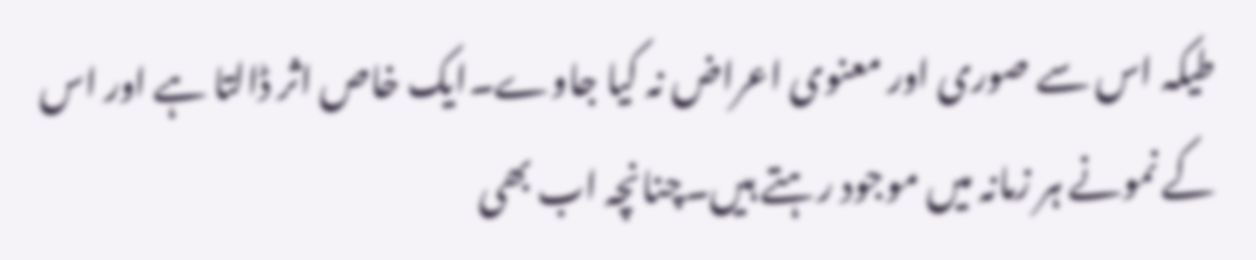طیکہ اس سے صوری اور معنوی اعراض نہ کیا جاوے۔ایک خاص اثر ڈالتا ہے اور اس کے نمونے ہر زمانہ میں موجود رہتے ہیں۔چنانچہ اب بھی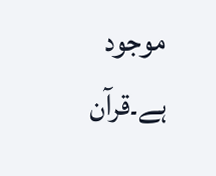موجود ہے۔قرآن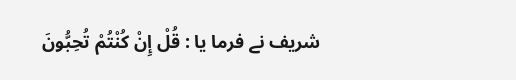شریف نے فرما یا : قُلْ إِنْ كُنْتُمْ تُحِبُّونَ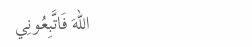اللهَ فَاتَّبِعُونِي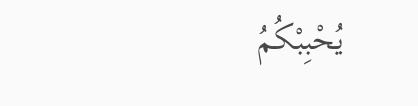يُحْبِبْكُمُ